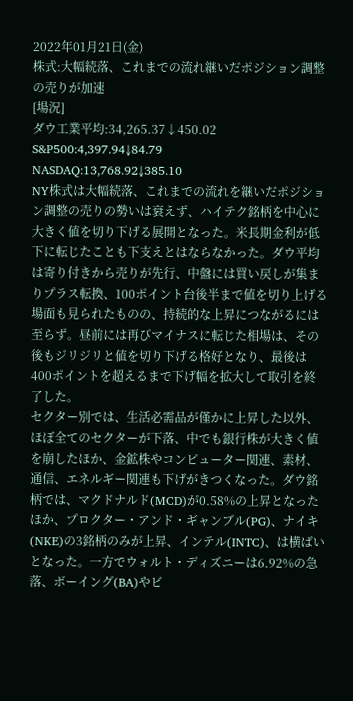2022年01月21日(金)
株式:大幅続落、これまでの流れ継いだポジション調整の売りが加速
[場況]
ダウ工業平均:34,265.37↓450.02
S&P500:4,397.94↓84.79
NASDAQ:13,768.92↓385.10
NY株式は大幅続落、これまでの流れを継いだポジション調整の売りの勢いは衰えず、ハイテク銘柄を中心に大きく値を切り下げる展開となった。米長期金利が低下に転じたことも下支えとはならなかった。ダウ平均は寄り付きから売りが先行、中盤には買い戻しが集まりプラス転換、100ポイント台後半まで値を切り上げる場面も見られたものの、持続的な上昇につながるには至らず。昼前には再びマイナスに転じた相場は、その後もジリジリと値を切り下げる格好となり、最後は400ポイントを超えるまで下げ幅を拡大して取引を終了した。
セクター別では、生活必需品が僅かに上昇した以外、ほぼ全てのセクターが下落、中でも銀行株が大きく値を崩したほか、金鉱株やコンピューター関連、素材、通信、エネルギー関連も下げがきつくなった。ダウ銘柄では、マクドナルド(MCD)が0.58%の上昇となったほか、プロクター・アンド・ギャンブル(PG)、ナイキ(NKE)の3銘柄のみが上昇、インテル(INTC)、は横ばいとなった。一方でウォルト・ディズニーは6.92%の急落、ボーイング(BA)やビ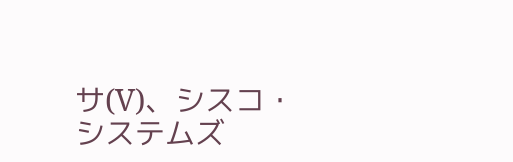サ(V)、シスコ・システムズ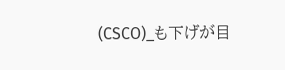(CSCO)_も下げが目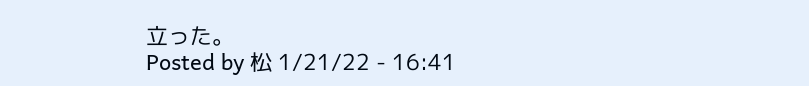立った。
Posted by 松 1/21/22 - 16:41